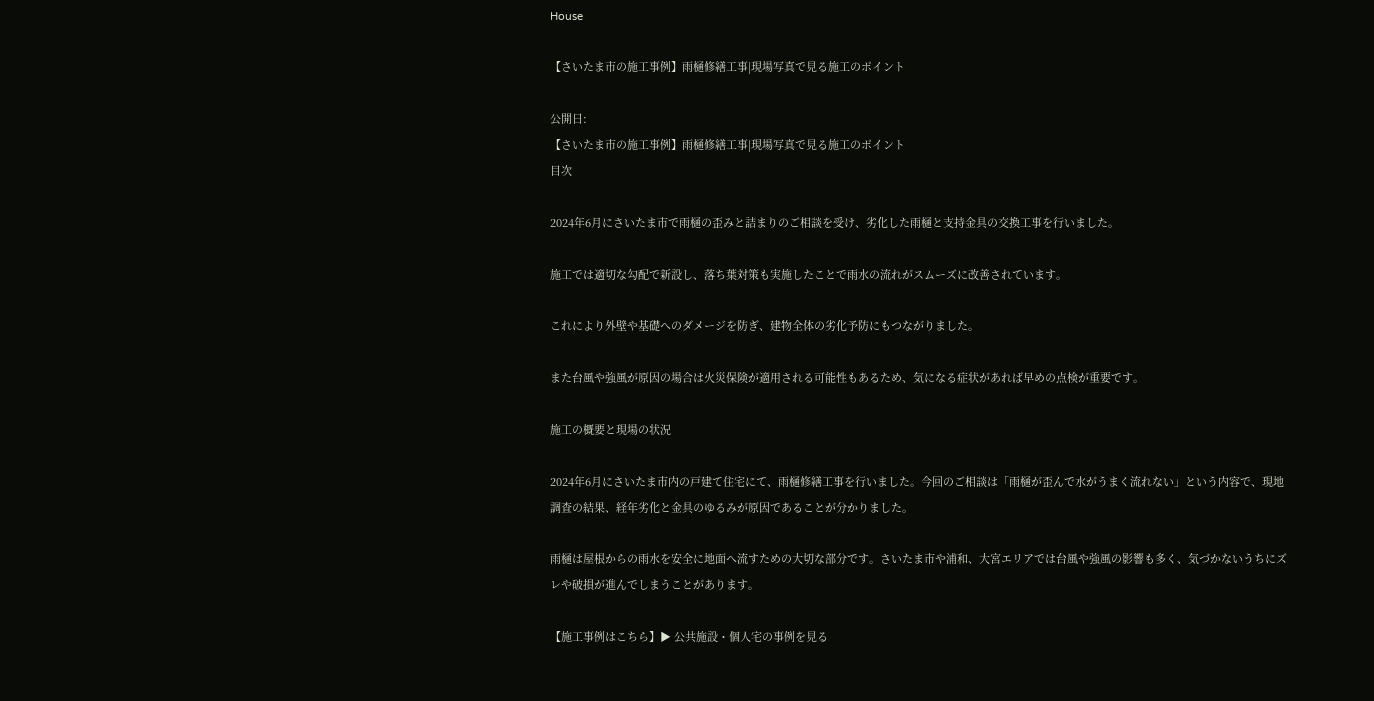House

【さいたま市の施工事例】雨樋修繕工事|現場写真で見る施工のポイント

公開日:
【さいたま市の施工事例】雨樋修繕工事|現場写真で見る施工のポイント
目次

2024年6月にさいたま市で雨樋の歪みと詰まりのご相談を受け、劣化した雨樋と支持金具の交換工事を行いました。

施工では適切な勾配で新設し、落ち葉対策も実施したことで雨水の流れがスムーズに改善されています。

これにより外壁や基礎へのダメージを防ぎ、建物全体の劣化予防にもつながりました。

また台風や強風が原因の場合は火災保険が適用される可能性もあるため、気になる症状があれば早めの点検が重要です。

施工の概要と現場の状況

2024年6月にさいたま市内の戸建て住宅にて、雨樋修繕工事を行いました。今回のご相談は「雨樋が歪んで水がうまく流れない」という内容で、現地調査の結果、経年劣化と金具のゆるみが原因であることが分かりました。

雨樋は屋根からの雨水を安全に地面へ流すための大切な部分です。さいたま市や浦和、大宮エリアでは台風や強風の影響も多く、気づかないうちにズレや破損が進んでしまうことがあります。

【施工事例はこちら】▶ 公共施設・個人宅の事例を見る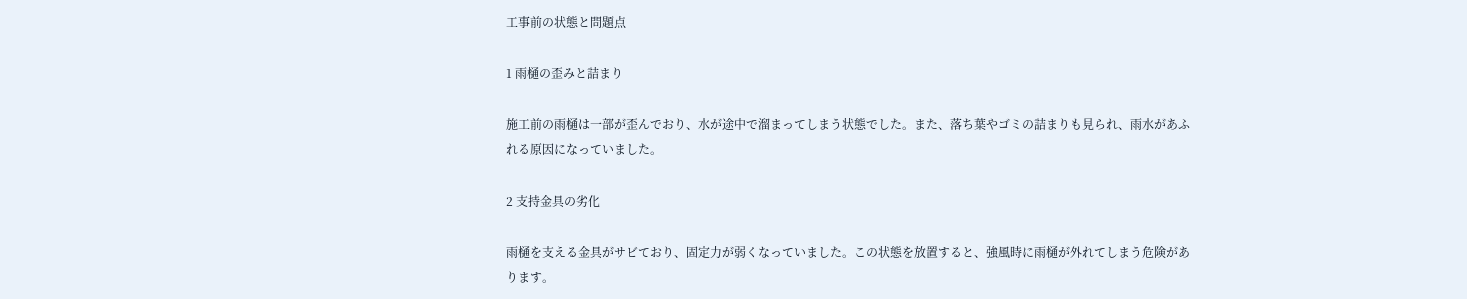工事前の状態と問題点

1 雨樋の歪みと詰まり

施工前の雨樋は一部が歪んでおり、水が途中で溜まってしまう状態でした。また、落ち葉やゴミの詰まりも見られ、雨水があふれる原因になっていました。

2 支持金具の劣化

雨樋を支える金具がサビており、固定力が弱くなっていました。この状態を放置すると、強風時に雨樋が外れてしまう危険があります。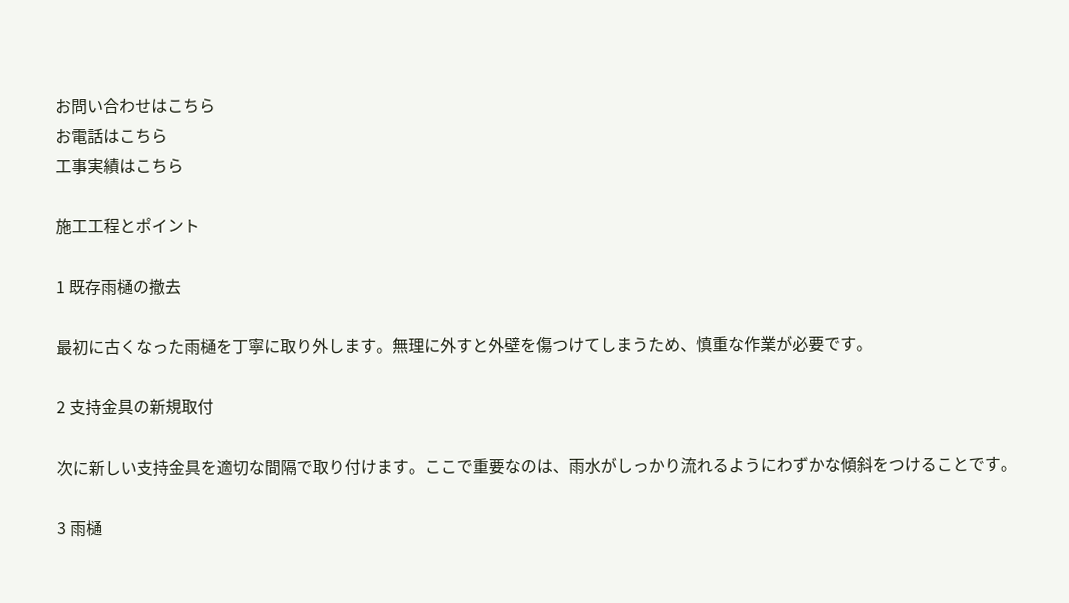お問い合わせはこちら
お電話はこちら
工事実績はこちら

施工工程とポイント

1 既存雨樋の撤去

最初に古くなった雨樋を丁寧に取り外します。無理に外すと外壁を傷つけてしまうため、慎重な作業が必要です。

2 支持金具の新規取付

次に新しい支持金具を適切な間隔で取り付けます。ここで重要なのは、雨水がしっかり流れるようにわずかな傾斜をつけることです。

3 雨樋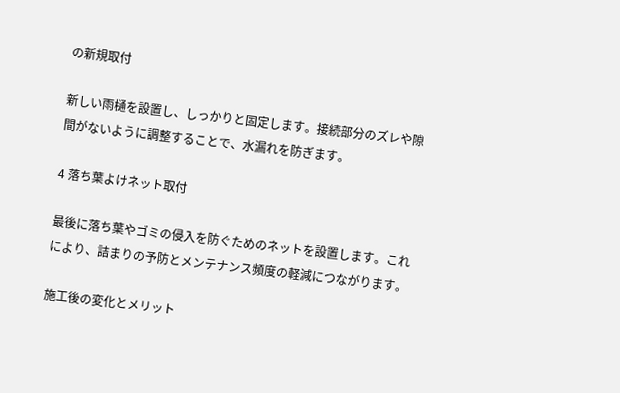の新規取付

新しい雨樋を設置し、しっかりと固定します。接続部分のズレや隙間がないように調整することで、水漏れを防ぎます。

4 落ち葉よけネット取付

最後に落ち葉やゴミの侵入を防ぐためのネットを設置します。これにより、詰まりの予防とメンテナンス頻度の軽減につながります。

施工後の変化とメリット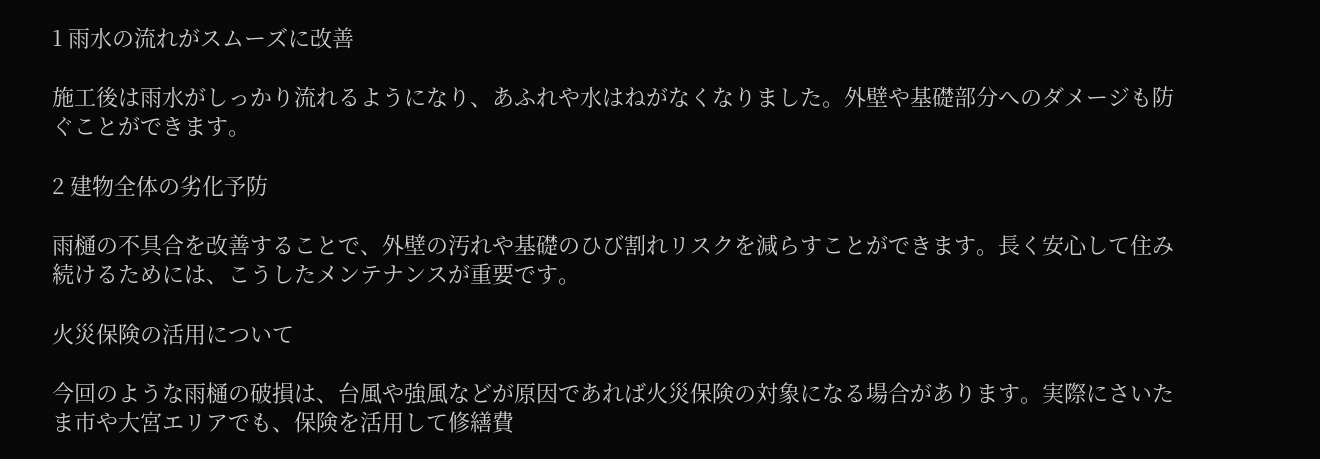1 雨水の流れがスムーズに改善

施工後は雨水がしっかり流れるようになり、あふれや水はねがなくなりました。外壁や基礎部分へのダメージも防ぐことができます。

2 建物全体の劣化予防

雨樋の不具合を改善することで、外壁の汚れや基礎のひび割れリスクを減らすことができます。長く安心して住み続けるためには、こうしたメンテナンスが重要です。

火災保険の活用について

今回のような雨樋の破損は、台風や強風などが原因であれば火災保険の対象になる場合があります。実際にさいたま市や大宮エリアでも、保険を活用して修繕費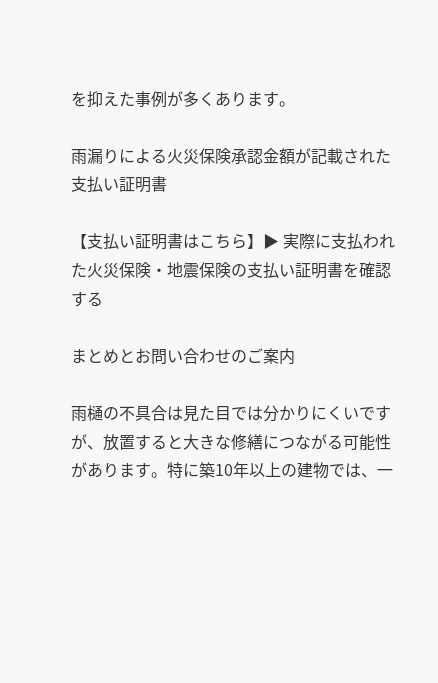を抑えた事例が多くあります。

雨漏りによる火災保険承認金額が記載された支払い証明書

【支払い証明書はこちら】▶ 実際に支払われた火災保険・地震保険の支払い証明書を確認する

まとめとお問い合わせのご案内

雨樋の不具合は見た目では分かりにくいですが、放置すると大きな修繕につながる可能性があります。特に築10年以上の建物では、一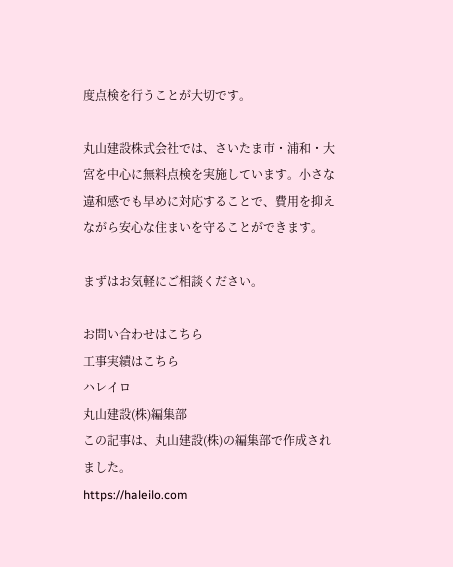度点検を行うことが大切です。

丸山建設株式会社では、さいたま市・浦和・大宮を中心に無料点検を実施しています。小さな違和感でも早めに対応することで、費用を抑えながら安心な住まいを守ることができます。

まずはお気軽にご相談ください。

お問い合わせはこちら
工事実績はこちら
ハレイロ
丸山建設(株)編集部
この記事は、丸山建設(株)の編集部で作成されました。
https://haleilo.com